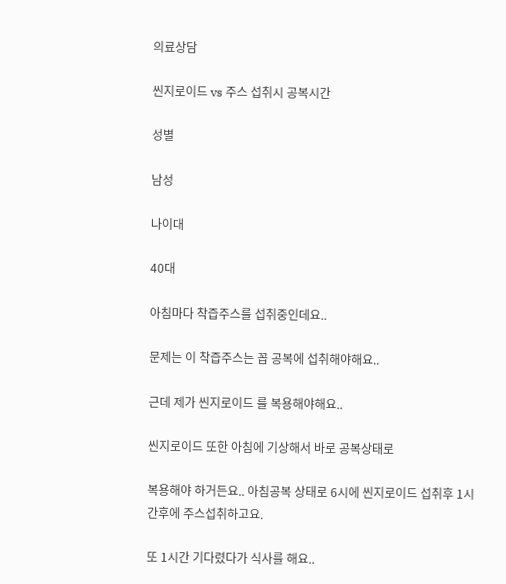의료상담

씬지로이드 vs 주스 섭취시 공복시간

성별

남성

나이대

40대

아침마다 착즙주스를 섭취중인데요..

문제는 이 착즙주스는 꼽 공복에 섭취해야해요..

근데 제가 씬지로이드 를 복용해야해요..

씬지로이드 또한 아침에 기상해서 바로 공복상태로

복용해야 하거든요.. 아침공복 상태로 6시에 씬지로이드 섭취후 1시간후에 주스섭취하고요.

또 1시간 기다렸다가 식사를 해요..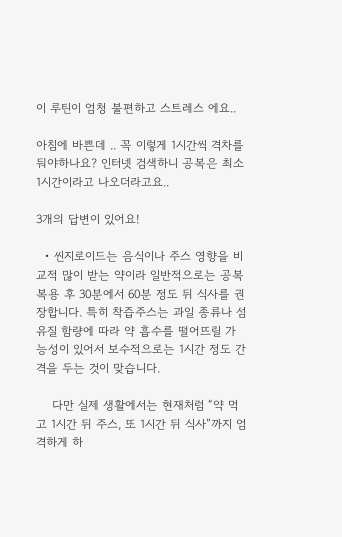이 루틴이 엄청 불편하고 스트레스 에요..

아침에 바쁜데 .. 꼭 이렇게 1시간씩 격차를 둬야하나요? 인터넷 검색하니 공복은 최소 1시간이라고 나오더라고요..

3개의 답변이 있어요!

  • 씬지로이드는 음식이나 주스 영향을 비교적 많이 받는 약이라 일반적으로는 공복 복용 후 30분에서 60분 정도 뒤 식사를 권장합니다. 특히 착즙주스는 과일 종류나 섬유질 함량에 따라 약 흡수를 떨어뜨릴 가능성이 있어서 보수적으로는 1시간 정도 간격을 두는 것이 맞습니다.

    다만 실제 생활에서는 현재처럼 “약 먹고 1시간 뒤 주스, 또 1시간 뒤 식사”까지 엄격하게 하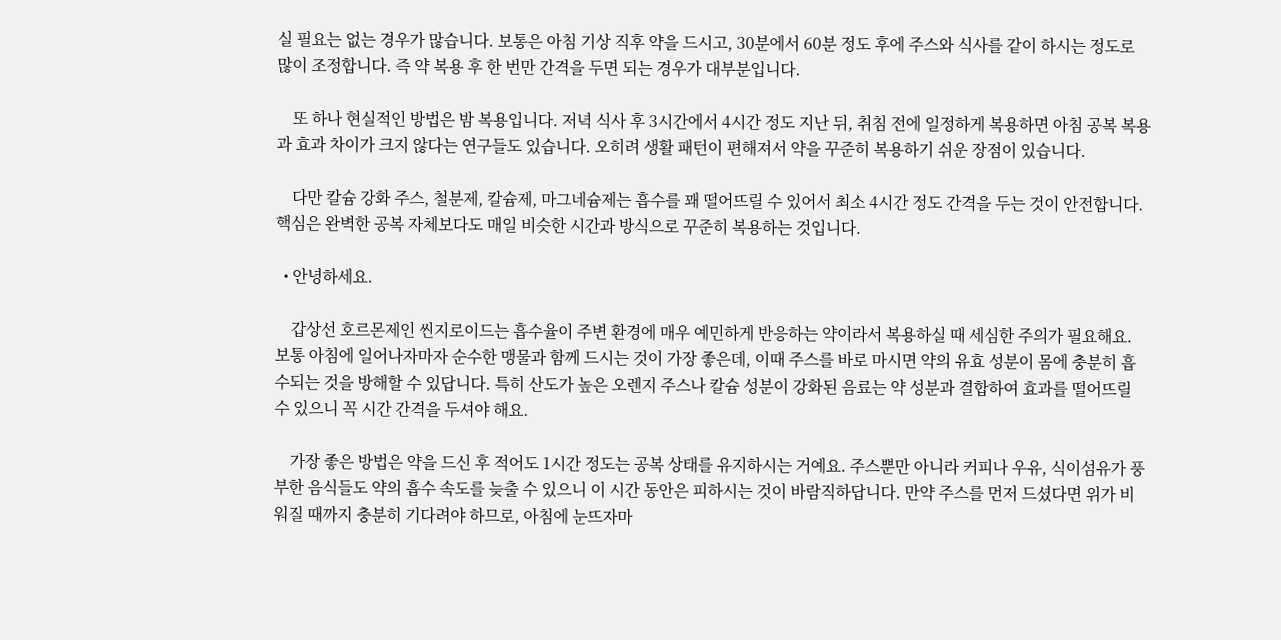실 필요는 없는 경우가 많습니다. 보통은 아침 기상 직후 약을 드시고, 30분에서 60분 정도 후에 주스와 식사를 같이 하시는 정도로 많이 조정합니다. 즉 약 복용 후 한 번만 간격을 두면 되는 경우가 대부분입니다.

    또 하나 현실적인 방법은 밤 복용입니다. 저녁 식사 후 3시간에서 4시간 정도 지난 뒤, 취침 전에 일정하게 복용하면 아침 공복 복용과 효과 차이가 크지 않다는 연구들도 있습니다. 오히려 생활 패턴이 편해져서 약을 꾸준히 복용하기 쉬운 장점이 있습니다.

    다만 칼슘 강화 주스, 철분제, 칼슘제, 마그네슘제는 흡수를 꽤 떨어뜨릴 수 있어서 최소 4시간 정도 간격을 두는 것이 안전합니다. 핵심은 완벽한 공복 자체보다도 매일 비슷한 시간과 방식으로 꾸준히 복용하는 것입니다.

  • 안녕하세요.

    갑상선 호르몬제인 씬지로이드는 흡수율이 주변 환경에 매우 예민하게 반응하는 약이라서 복용하실 때 세심한 주의가 필요해요. 보통 아침에 일어나자마자 순수한 맹물과 함께 드시는 것이 가장 좋은데, 이때 주스를 바로 마시면 약의 유효 성분이 몸에 충분히 흡수되는 것을 방해할 수 있답니다. 특히 산도가 높은 오렌지 주스나 칼슘 성분이 강화된 음료는 약 성분과 결합하여 효과를 떨어뜨릴 수 있으니 꼭 시간 간격을 두셔야 해요.

    가장 좋은 방법은 약을 드신 후 적어도 1시간 정도는 공복 상태를 유지하시는 거예요. 주스뿐만 아니라 커피나 우유, 식이섬유가 풍부한 음식들도 약의 흡수 속도를 늦출 수 있으니 이 시간 동안은 피하시는 것이 바람직하답니다. 만약 주스를 먼저 드셨다면 위가 비워질 때까지 충분히 기다려야 하므로, 아침에 눈뜨자마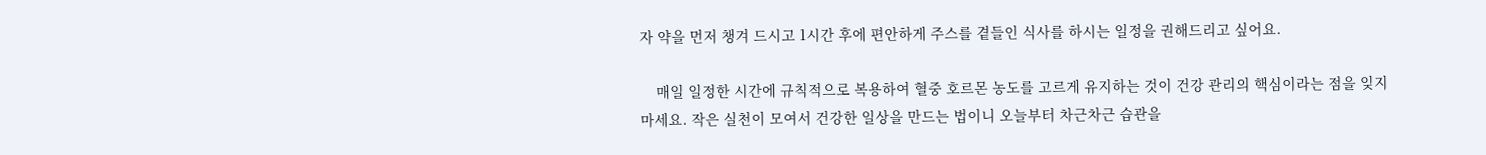자 약을 먼저 챙겨 드시고 1시간 후에 편안하게 주스를 곁들인 식사를 하시는 일정을 권해드리고 싶어요.

    매일 일정한 시간에 규칙적으로 복용하여 혈중 호르몬 농도를 고르게 유지하는 것이 건강 관리의 핵심이라는 점을 잊지 마세요. 작은 실천이 모여서 건강한 일상을 만드는 법이니 오늘부터 차근차근 습관을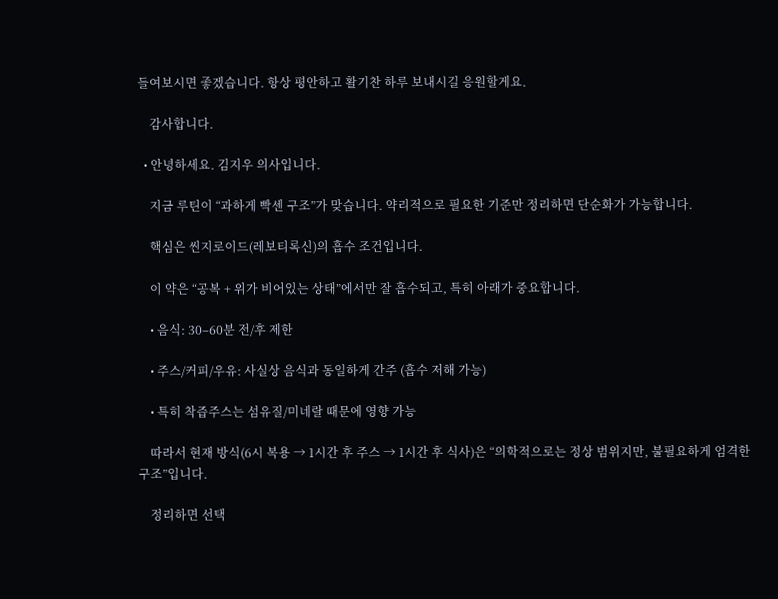들여보시면 좋겠습니다. 항상 평안하고 활기찬 하루 보내시길 응원할게요.

    감사합니다.

  • 안녕하세요. 김지우 의사입니다.

    지금 루틴이 “과하게 빡센 구조”가 맞습니다. 약리적으로 필요한 기준만 정리하면 단순화가 가능합니다.

    핵심은 씬지로이드(레보티록신)의 흡수 조건입니다.

    이 약은 “공복 + 위가 비어있는 상태”에서만 잘 흡수되고, 특히 아래가 중요합니다.

    • 음식: 30–60분 전/후 제한

    • 주스/커피/우유: 사실상 음식과 동일하게 간주 (흡수 저해 가능)

    • 특히 착즙주스는 섬유질/미네랄 때문에 영향 가능

    따라서 현재 방식(6시 복용 → 1시간 후 주스 → 1시간 후 식사)은 “의학적으로는 정상 범위지만, 불필요하게 엄격한 구조”입니다.

    정리하면 선택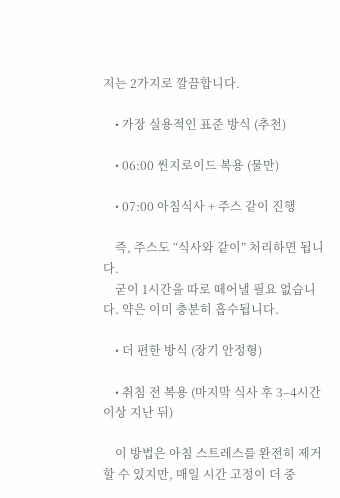지는 2가지로 깔끔합니다.

    • 가장 실용적인 표준 방식 (추천)

    • 06:00 씬지로이드 복용 (물만)

    • 07:00 아침식사 + 주스 같이 진행

    즉, 주스도 “식사와 같이” 처리하면 됩니다.
    굳이 1시간을 따로 떼어낼 필요 없습니다. 약은 이미 충분히 흡수됩니다.

    • 더 편한 방식 (장기 안정형)

    • 취침 전 복용 (마지막 식사 후 3–4시간 이상 지난 뒤)

    이 방법은 아침 스트레스를 완전히 제거할 수 있지만, 매일 시간 고정이 더 중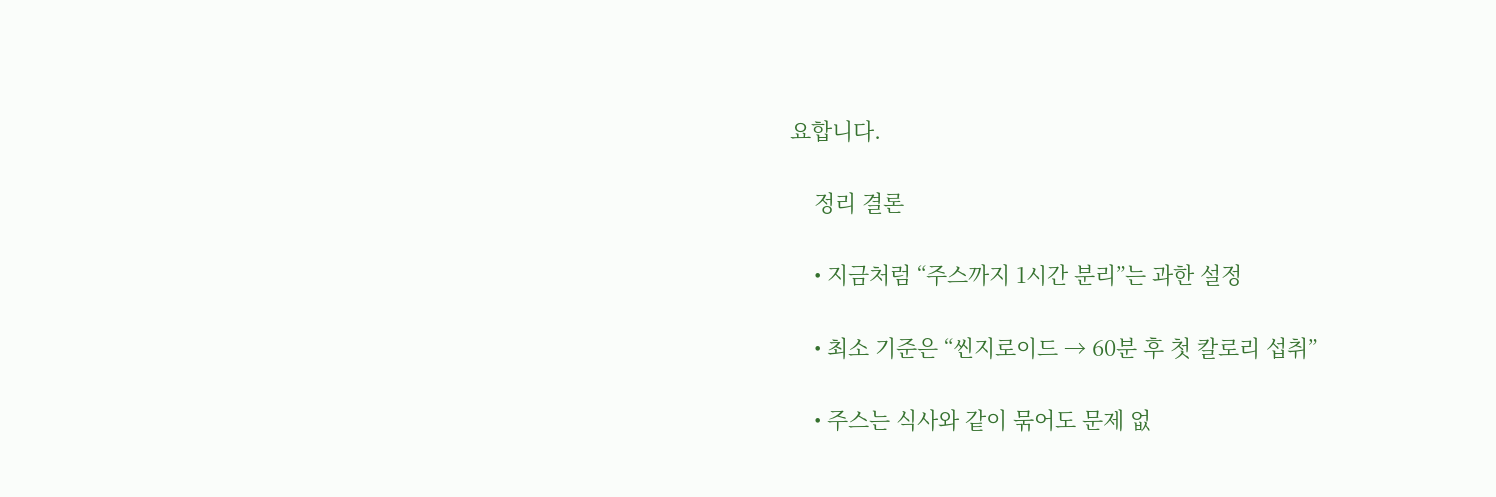요합니다.

    정리 결론

    • 지금처럼 “주스까지 1시간 분리”는 과한 설정

    • 최소 기준은 “씬지로이드 → 60분 후 첫 칼로리 섭취”

    • 주스는 식사와 같이 묶어도 문제 없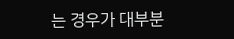는 경우가 대부분